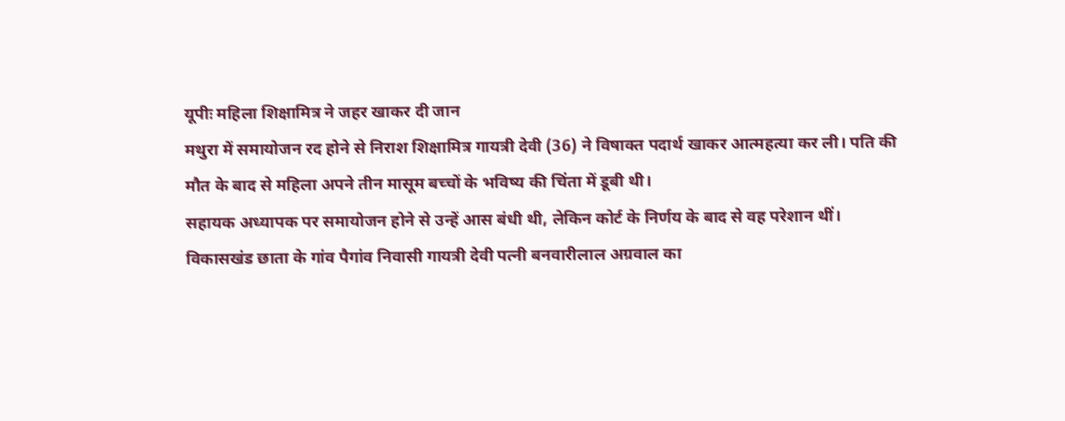यूपीः महिला शिक्षामित्र ने जहर खाकर दी जान
मथुरा में समायोजन रद होने से निराश शिक्षामित्र गायत्री देवी (36) ने विषाक्त पदार्थ खाकर आत्महत्या कर ली। पति की मौत के बाद से महिला अपने तीन मासूम बच्चों के भविष्य की चिंता में डूबी थी।
सहायक अध्यापक पर समायोजन होने से उन्हें आस बंधी थी, लेकिन कोर्ट के निर्णय के बाद से वह परेशान थीं। विकासखंड छाता के गांव पैगांव निवासी गायत्री देवी पत्नी बनवारीलाल अग्रवाल का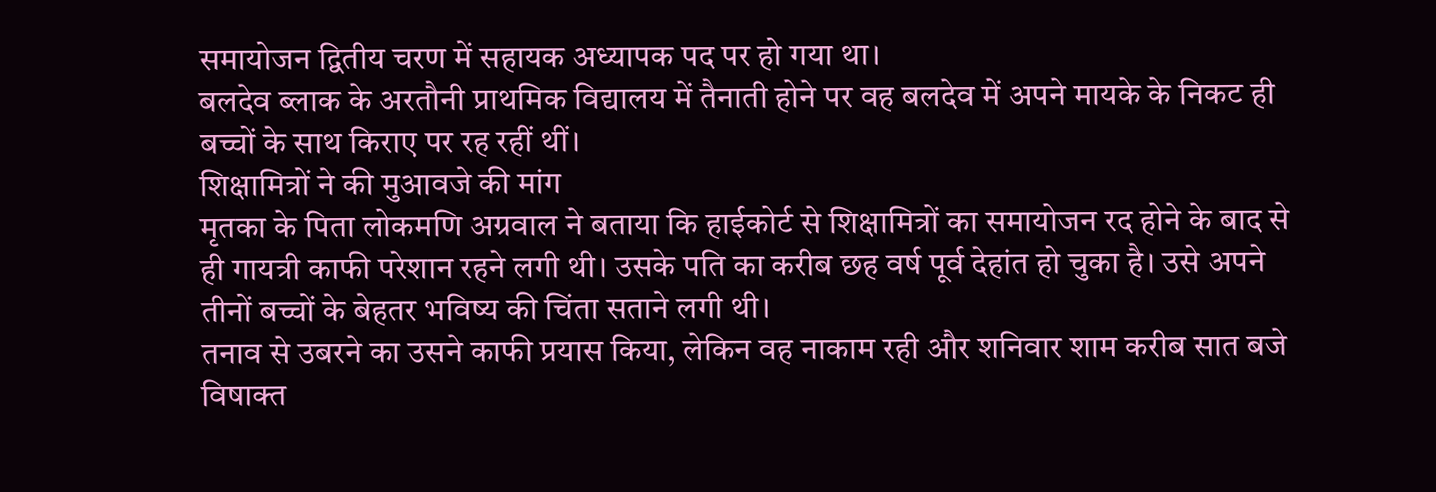समायोजन द्वितीय चरण में सहायक अध्यापक पद पर हो गया था।
बलदेव ब्लाक के अरतौनी प्राथमिक विद्यालय में तैनाती होने पर वह बलदेव में अपने मायके के निकट ही बच्चों के साथ किराए पर रह रहीं थीं।
शिक्षामित्रों ने की मुआवजे की मांग
मृतका के पिता लोकमणि अग्रवाल ने बताया कि हाईकोर्ट से शिक्षामित्रों का समायोजन रद होने के बाद से ही गायत्री काफी परेशान रहने लगी थी। उसके पति का करीब छह वर्ष पूर्व देहांत हो चुका है। उसे अपने तीनों बच्चों के बेहतर भविष्य की चिंता सताने लगी थी।
तनाव से उबरने का उसने काफी प्रयास किया, लेकिन वह नाकाम रही और शनिवार शाम करीब सात बजे विषाक्त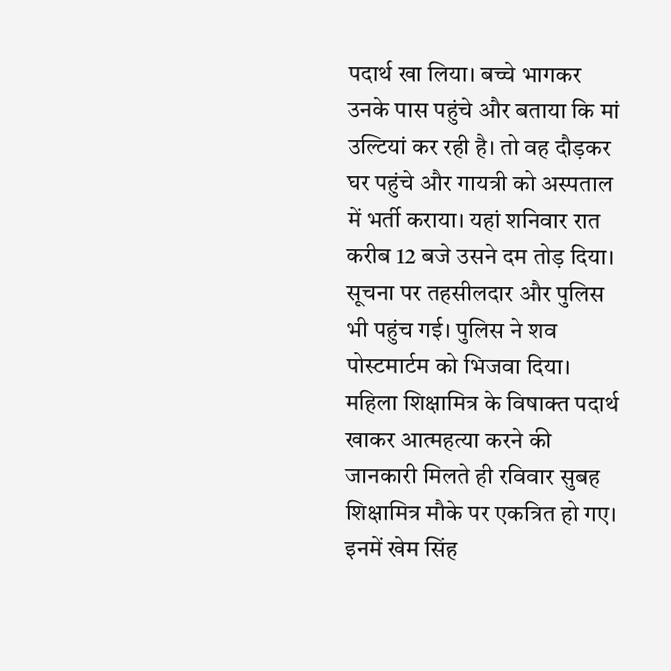पदार्थ खा लिया। बच्चे भागकर उनके पास पहुंचे और बताया कि मां उल्टियां कर रही है। तो वह दौड़कर घर पहुंचे और गायत्री को अस्पताल में भर्ती कराया। यहां शनिवार रात करीब 12 बजे उसने दम तोड़ दिया। सूचना पर तहसीलदार और पुलिस भी पहुंच गई। पुलिस ने शव पोस्टमार्टम को भिजवा दिया।
महिला शिक्षामित्र के विषाक्त पदार्थ खाकर आत्महत्या करने की जानकारी मिलते ही रविवार सुबह शिक्षामित्र मौके पर एकत्रित हो गए। इनमें खेम सिंह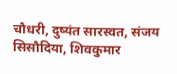चौधरी, दुष्यंत सारस्वत, संजय सिसौदिया, शिवकुमार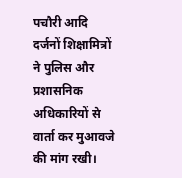पचौरी आदि दर्जनों शिक्षामित्रों ने पुलिस और प्रशासनिक अधिकारियों से वार्ता कर मुआवजे की मांग रखी।